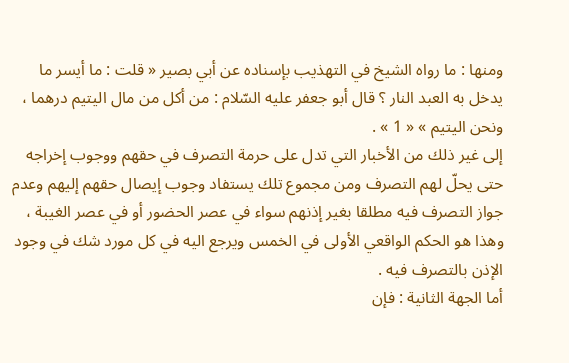ومنها : ما رواه الشيخ في التهذيب بإسناده عن أبي بصير « قلت : ما أيسر ما يدخل به العبد النار ؟ قال أبو جعفر عليه السّلام : من أكل من مال اليتيم درهما ، ونحن اليتيم » « 1 » .
إلى غير ذلك من الأخبار التي تدل على حرمة التصرف في حقهم ووجوب إخراجه حتى يحلّ لهم التصرف ومن مجموع تلك يستفاد وجوب إيصال حقهم إليهم وعدم جواز التصرف فيه مطلقا بغير إذنهم سواء في عصر الحضور أو في عصر الغيبة ، وهذا هو الحكم الواقعي الأولى في الخمس ويرجع اليه في كل مورد شك في وجود الإذن بالتصرف فيه .
أما الجهة الثانية : فإن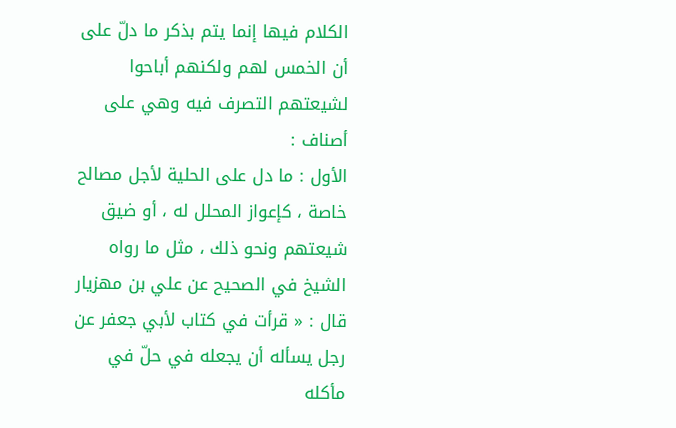الكلام فيها إنما يتم بذكر ما دلّ على أن الخمس لهم ولكنهم أباحوا لشيعتهم التصرف فيه وهي على أصناف :
الأول : ما دل على الحلية لأجل مصالح خاصة ، كإعواز المحلل له ، أو ضيق شيعتهم ونحو ذلك ، مثل ما رواه الشيخ في الصحيح عن علي بن مهزيار قال : « قرأت في كتاب لأبي جعفر عن رجل يسأله أن يجعله في حلّ في مأكله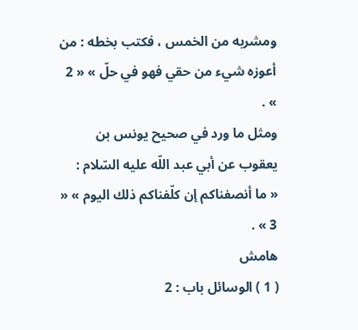ومشربه من الخمس ، فكتب بخطه : من أعوزه شيء من حقي فهو في حلّ » « 2 » .
ومثل ما ورد في صحيح يونس بن يعقوب عن أبي عبد اللّه عليه السّلام :
« ما أنصفناكم إن كلّفناكم ذلك اليوم » « 3 » .
هامش
( 1 ) الوسائل باب : 2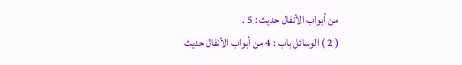من أبواب الأنفال حديث : 5 .
( 2 ) الوسائل باب : 4 من أبواب الأنفال حديث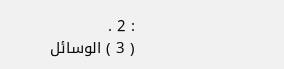: 2 .
( 3 ) الوسائل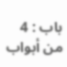باب : 4 من أبواب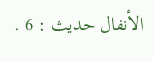الأنفال حديث : 6 .